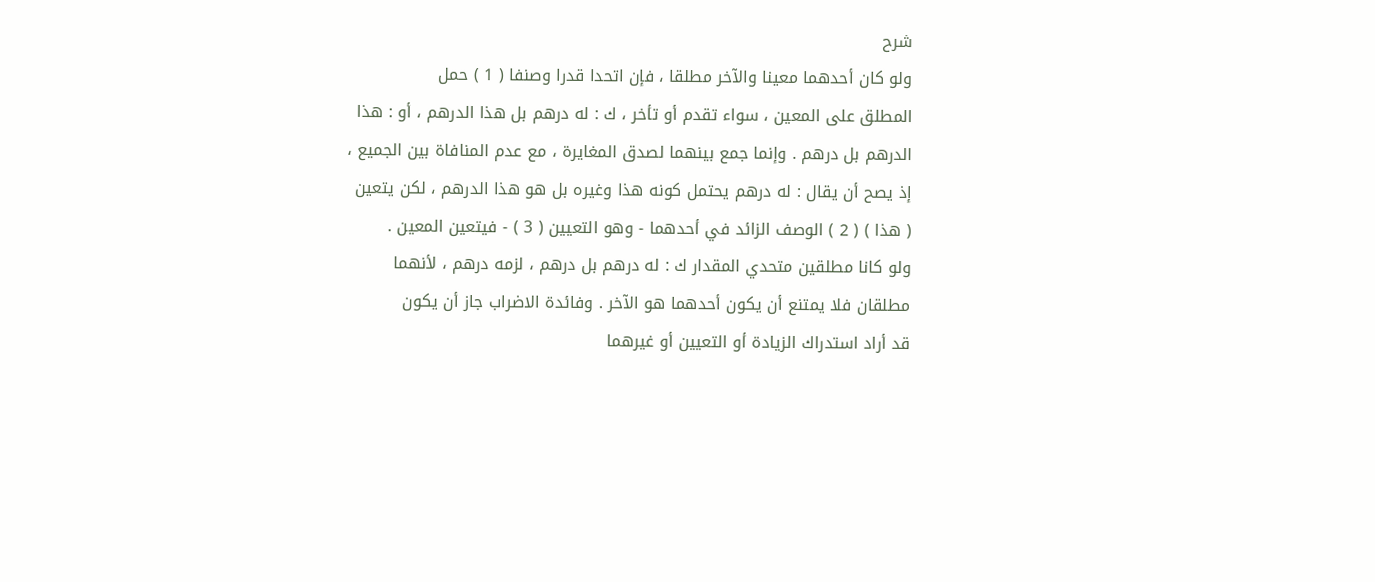شرح
ولو كان أحدهما معينا والآخر مطلقا ، فإن اتحدا قدرا وصنفا ( 1 ) حمل
المطلق على المعين ، سواء تقدم أو تأخر ، ك : له درهم بل هذا الدرهم ، أو : هذا
الدرهم بل درهم . وإنما جمع بينهما لصدق المغايرة ، مع عدم المنافاة بين الجميع ،
إذ يصح أن يقال : له درهم يحتمل كونه هذا وغيره بل هو هذا الدرهم ، لكن يتعين
( هذا ) ( 2 ) الوصف الزائد في أحدهما - وهو التعيين ( 3 ) - فيتعين المعين .
ولو كانا مطلقين متحدي المقدار ك : له درهم بل درهم ، لزمه درهم ، لأنهما
مطلقان فلا يمتنع أن يكون أحدهما هو الآخر . وفائدة الاضراب جاز أن يكون
قد أراد استدراك الزيادة أو التعيين أو غيرهما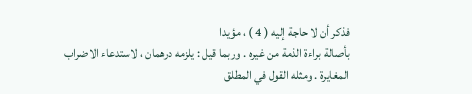فذكر أن لا حاجة إليه ( 4 ) ، مؤيدا
بأصالة براءة الذمة من غيره . وربما قيل : يلزمه درهمان ، لاستدعاء الاضراب
المغايرة . ومثله القول في المطلق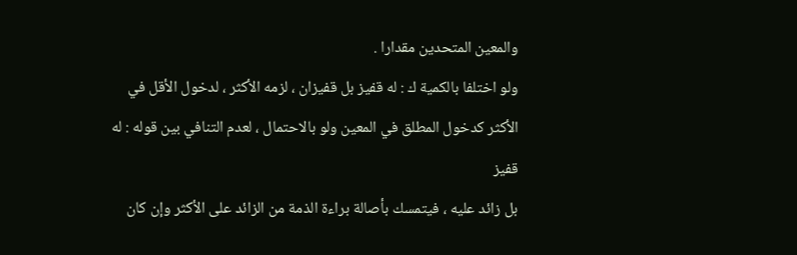والمعين المتحدين مقدارا .
ولو اختلفا بالكمية ك : له قفيز بل قفيزان ، لزمه الأكثر ، لدخول الأقل في
الأكثر كدخول المطلق في المعين ولو بالاحتمال ، لعدم التنافي بين قوله : له قفيز
بل زائد عليه ، فيتمسك بأصالة براءة الذمة من الزائد على الأكثر وإن كان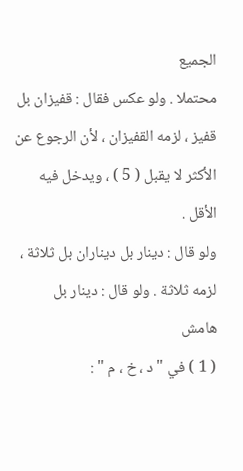الجميع
محتملا . ولو عكس فقال : قفيزان بل قفيز ، لزمه القفيزان ، لأن الرجوع عن
الأكثر لا يقبل ( 5 ) ، ويدخل فيه الأقل .
ولو قال : دينار بل ديناران بل ثلاثة ، لزمه ثلاثة . ولو قال : دينار بل
هامش
( 1 ) في " د ، خ ، م " :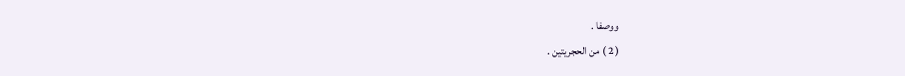ووصفا .
( 2 ) من الحجريتين .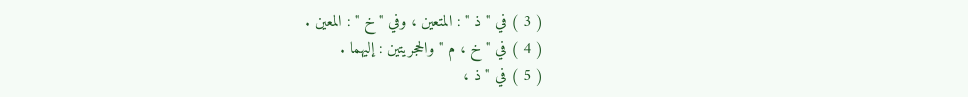( 3 ) في " ذ " : المتعين ، وفي " خ " : المعين .
( 4 ) في " خ ، م " والحجريتين : إليهما .
( 5 ) في " ذ ،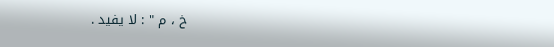خ ، م " : لا يفيد .